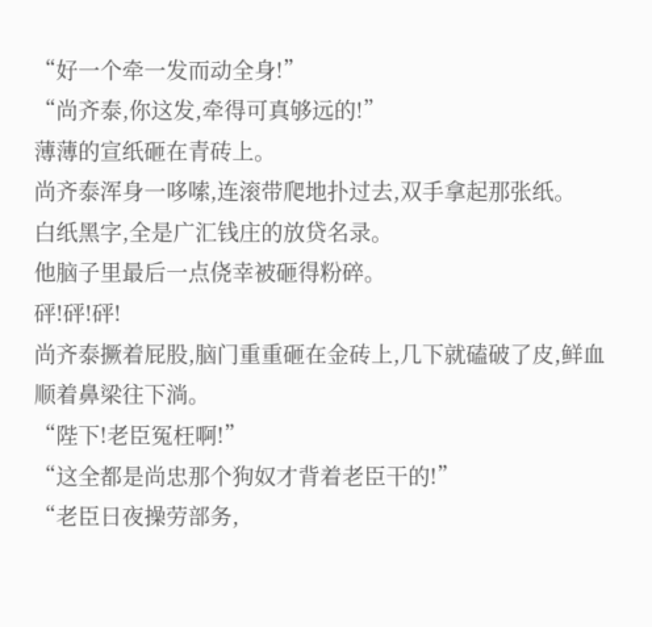“好一个牵一发而动全身!”
“尚齐泰,你这发,牵得可真够远的!”
薄薄的宣纸砸在青砖上。
尚齐泰浑身一哆嗦,连滚带爬地扑过去,双手拿起那张纸。
白纸黑字,全是广汇钱庄的放贷名录。
他脑子里最后一点侥幸被砸得粉碎。
砰!砰!砰!
尚齐泰撅着屁股,脑门重重砸在金砖上,几下就磕破了皮,鲜血顺着鼻梁往下淌。
“陛下!老臣冤枉啊!”
“这全都是尚忠那个狗奴才背着老臣干的!”
“老臣日夜操劳部务,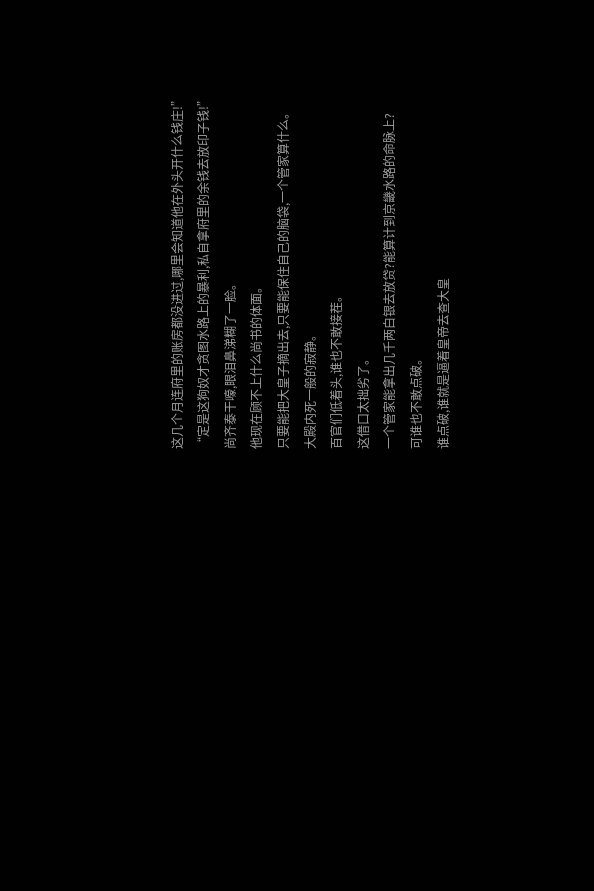这几个月连府里的账房都没进过,哪里会知道他在外头开什么钱庄!”
“定是这狗奴才贪图水路上的暴利,私自拿府里的余钱去放印子钱!”
尚齐泰干嚎,眼泪鼻涕糊了一脸。
他现在顾不上什么尚书的体面。
只要能把大皇子摘出去,只要能保住自己的脑袋,一个管家算什么。
大殿内死一般的寂静。
百官们低着头,谁也不敢接茬。
这借口太拙劣了。
一个管家能拿出几千两白银去放贷?能算计到京畿水路的命脉上?
可谁也不敢点破。
谁点破,谁就是逼着皇帝去查大皇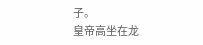子。
皇帝高坐在龙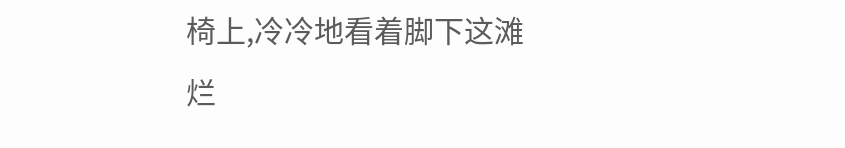椅上,冷冷地看着脚下这滩烂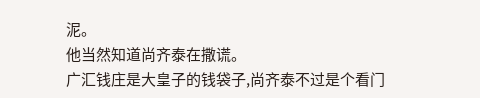泥。
他当然知道尚齐泰在撒谎。
广汇钱庄是大皇子的钱袋子,尚齐泰不过是个看门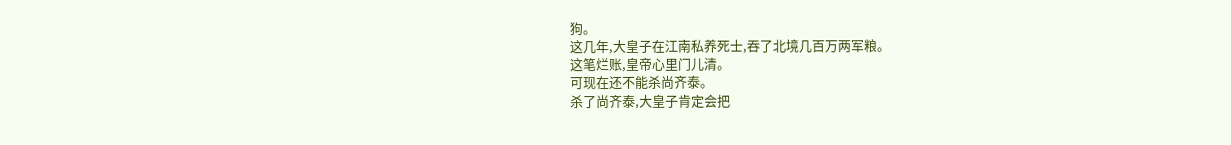狗。
这几年,大皇子在江南私养死士,吞了北境几百万两军粮。
这笔烂账,皇帝心里门儿清。
可现在还不能杀尚齐泰。
杀了尚齐泰,大皇子肯定会把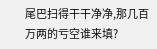尾巴扫得干干净净,那几百万两的亏空谁来填?